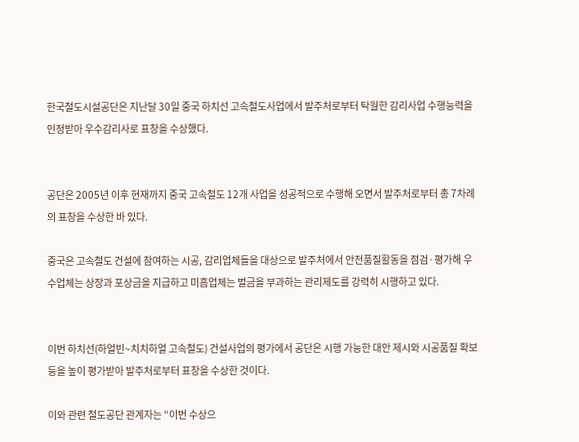한국철도시설공단은 지난달 30일 중국 하치선 고속철도사업에서 발주처로부터 탁월한 감리사업 수행능력을 인정받아 우수감리사로 표창을 수상했다.


공단은 2005년 이후 현재까지 중국 고속철도 12개 사업을 성공적으로 수행해 오면서 발주처로부터 총 7차례의 표창을 수상한 바 있다.

중국은 고속철도 건설에 참여하는 시공, 감리업체들을 대상으로 발주처에서 안전품질활동을 점검·평가해 우수업체는 상장과 포상금을 지급하고 미흡업체는 벌금을 부과하는 관리제도를 강력히 시행하고 있다.


이번 하치선(하얼빈~치치하얼 고속철도) 건설사업의 평가에서 공단은 시행 가능한 대안 제시와 시공품질 확보 등을 높이 평가받아 발주처로부터 표창을 수상한 것이다.

이와 관련 철도공단 관계자는 “이번 수상으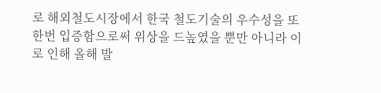로 해외철도시장에서 한국 철도기술의 우수성을 또 한번 입증함으로써 위상을 드높였을 뿐만 아니라 이로 인해 올해 발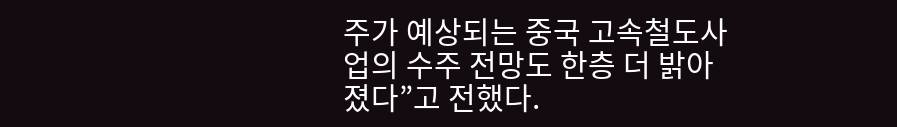주가 예상되는 중국 고속철도사업의 수주 전망도 한층 더 밝아졌다”고 전했다.